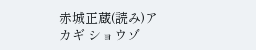赤城正蔵(読み)アカギ ショウゾ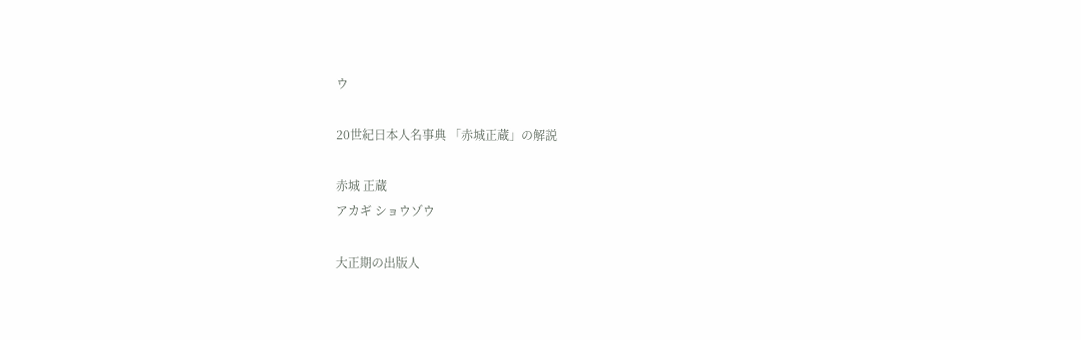ウ

20世紀日本人名事典 「赤城正蔵」の解説

赤城 正蔵
アカギ ショウゾウ

大正期の出版人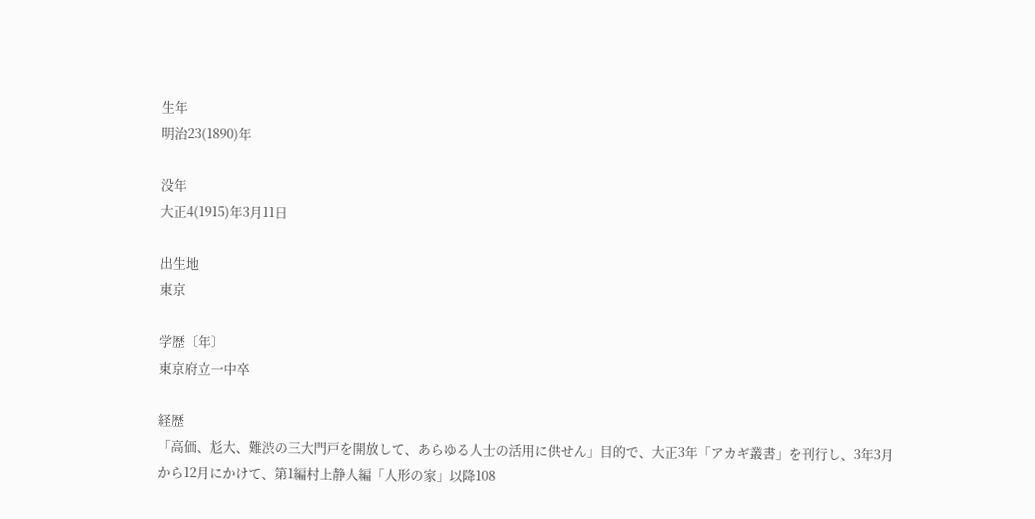生年
明治23(1890)年

没年
大正4(1915)年3月11日

出生地
東京

学歴〔年〕
東京府立一中卒

経歴
「高価、尨大、難渋の三大門戸を開放して、あらゆる人士の活用に供せん」目的で、大正3年「アカギ叢書」を刊行し、3年3月から12月にかけて、第1編村上静人編「人形の家」以降108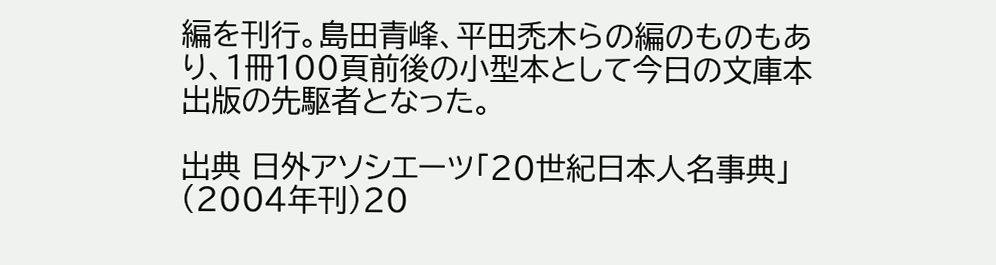編を刊行。島田青峰、平田禿木らの編のものもあり、1冊100頁前後の小型本として今日の文庫本出版の先駆者となった。

出典 日外アソシエーツ「20世紀日本人名事典」(2004年刊)20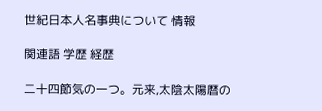世紀日本人名事典について 情報

関連語 学歴 経歴

二十四節気の一つ。元来,太陰太陽暦の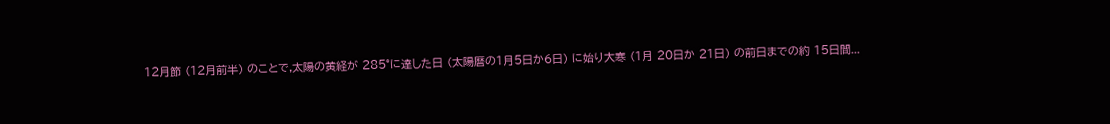12月節 (12月前半) のことで,太陽の黄経が 285°に達した日 (太陽暦の1月5日か6日) に始り大寒 (1月 20日か 21日) の前日までの約 15日間...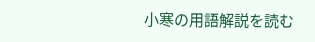小寒の用語解説を読む